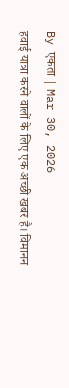By एकता | Mar 30, 2026
हवाई यात्रा करने वालों के लिए एक अच्छी खबर है। विमानन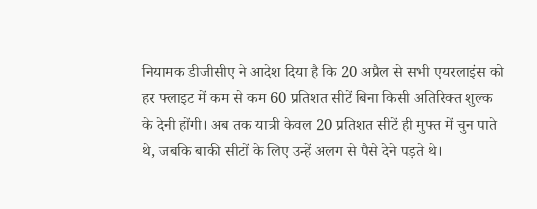नियामक डीजीसीए ने आदेश दिया है कि 20 अप्रैल से सभी एयरलाइंस को हर फ्लाइट में कम से कम 60 प्रतिशत सीटें बिना किसी अतिरिक्त शुल्क के देनी होंगी। अब तक यात्री केवल 20 प्रतिशत सीटें ही मुफ्त में चुन पाते थे, जबकि बाकी सीटों के लिए उन्हें अलग से पैसे देने पड़ते थे।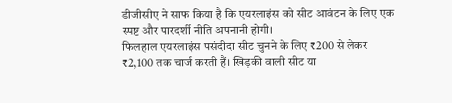डीजीसीए ने साफ किया है कि एयरलाइंस को सीट आवंटन के लिए एक स्पष्ट और पारदर्शी नीति अपनानी होगी।
फिलहाल एयरलाइंस पसंदीदा सीट चुनने के लिए ₹200 से लेकर ₹2,100 तक चार्ज करती हैं। खिड़की वाली सीट या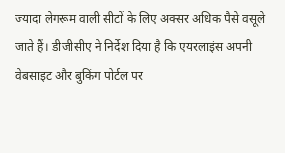ज्यादा लेगरूम वाली सीटों के लिए अक्सर अधिक पैसे वसूले जाते हैं। डीजीसीए ने निर्देश दिया है कि एयरलाइंस अपनी वेबसाइट और बुकिंग पोर्टल पर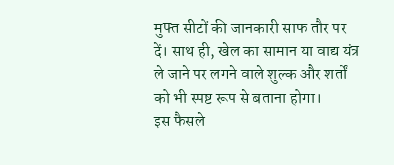मुफ्त सीटों की जानकारी साफ तौर पर दें। साथ ही, खेल का सामान या वाद्य यंत्र ले जाने पर लगने वाले शुल्क और शर्तों को भी स्पष्ट रूप से बताना होगा।
इस फैसले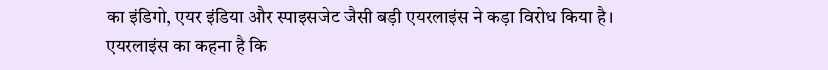का इंडिगो, एयर इंडिया और स्पाइसजेट जैसी बड़ी एयरलाइंस ने कड़ा विरोध किया है। एयरलाइंस का कहना है कि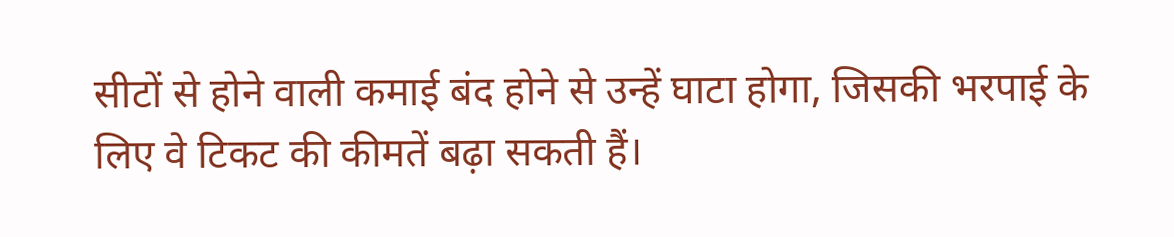सीटों से होने वाली कमाई बंद होने से उन्हें घाटा होगा, जिसकी भरपाई के लिए वे टिकट की कीमतें बढ़ा सकती हैं।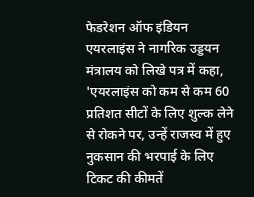फेडरेशन ऑफ इंडियन एयरलाइंस ने नागरिक उड्डयन मंत्रालय को लिखे पत्र में कहा, 'एयरलाइंस को कम से कम 60 प्रतिशत सीटों के लिए शुल्क लेने से रोकने पर, उन्हें राजस्व में हुए नुकसान की भरपाई के लिए टिकट की कीमतें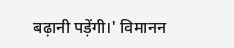बढ़ानी पड़ेंगी।' विमानन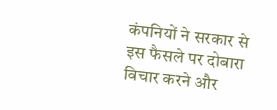कंपनियों ने सरकार से इस फैसले पर दोबारा विचार करने और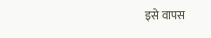इसे वापस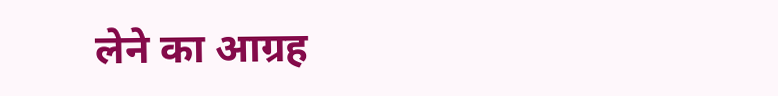लेने का आग्रह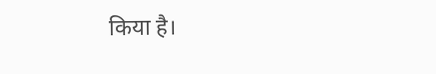किया है।